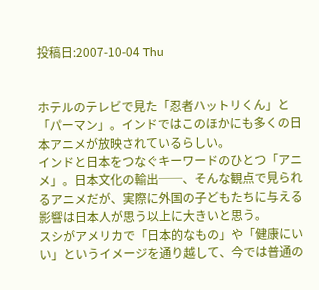投稿日:2007-10-04 Thu


ホテルのテレビで見た「忍者ハットリくん」と「パーマン」。インドではこのほかにも多くの日本アニメが放映されているらしい。
インドと日本をつなぐキーワードのひとつ「アニメ」。日本文化の輸出──、そんな観点で見られるアニメだが、実際に外国の子どもたちに与える影響は日本人が思う以上に大きいと思う。
スシがアメリカで「日本的なもの」や「健康にいい」というイメージを通り越して、今では普通の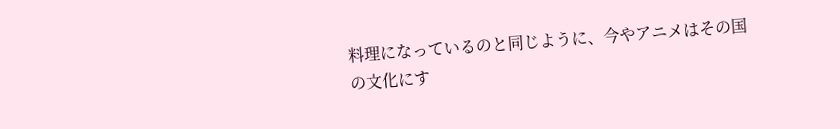料理になっているのと同じように、今やアニメはその国の文化にす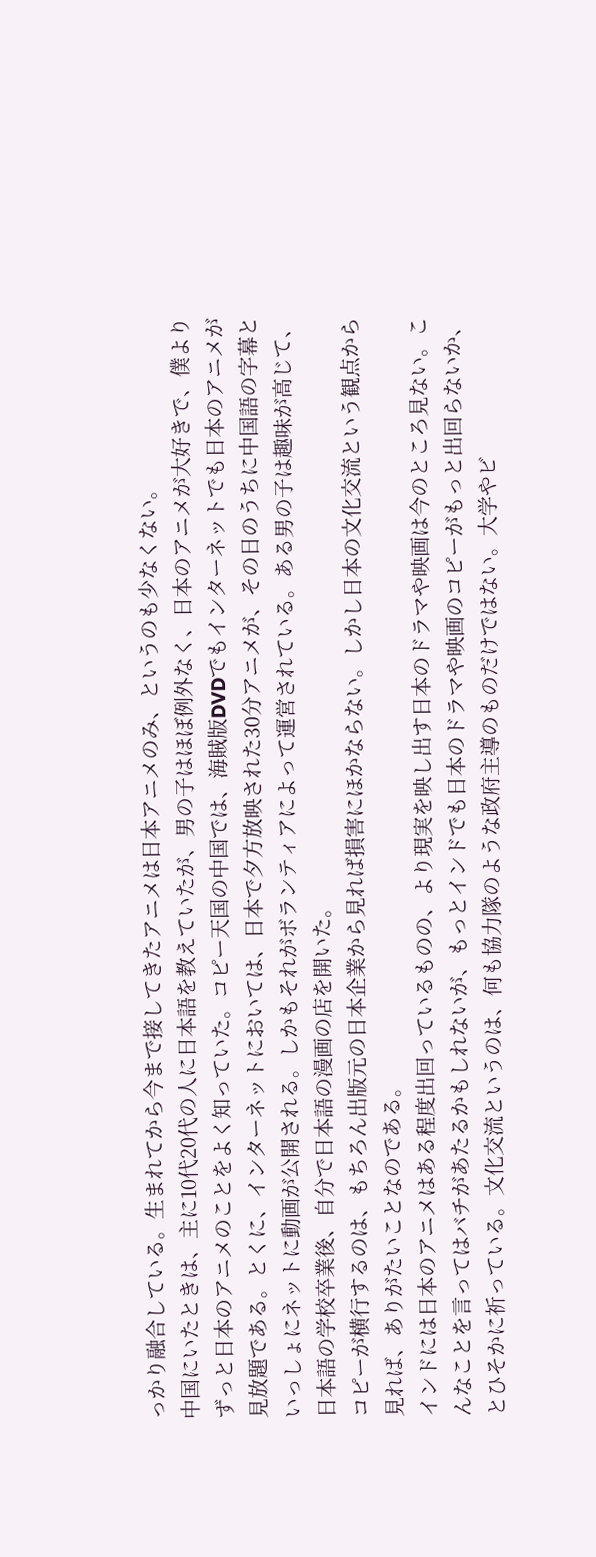っかり融合している。生まれてから今まで接してきたアニメは日本アニメのみ、というのも少なくない。
中国にいたときは、主に10代20代の人に日本語を教えていたが、男の子はほぼ例外なく、日本のアニメが大好きで、僕よりずっと日本のアニメのことをよく知っていた。コピー天国の中国では、海賊版DVDでもインターネットでも日本のアニメが見放題である。とくに、インターネットにおいては、日本で夕方放映された30分アニメが、その日のうちに中国語の字幕といっしょにネットに動画が公開される。しかもそれがボランティアによって運営されている。ある男の子は趣味が高じて、日本語の学校卒業後、自分で日本語の漫画の店を開いた。
コピーが横行するのは、もちろん出版元の日本企業から見れば損害にほかならない。しかし日本の文化交流という観点から見れば、ありがたいことなのである。
インドには日本のアニメはある程度出回っているものの、より現実を映し出す日本のドラマや映画は今のところ見ない。こんなことを言ってはバチがあたるかもしれないが、もっとインドでも日本のドラマや映画のコピーがもっと出回らないか、とひそかに祈っている。文化交流というのは、何も協力隊のような政府主導のものだけではない。大学やビ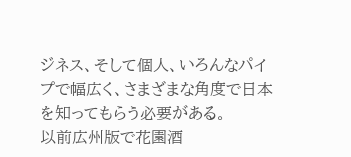ジネス、そして個人、いろんなパイプで幅広く、さまざまな角度で日本を知ってもらう必要がある。
以前広州版で花園酒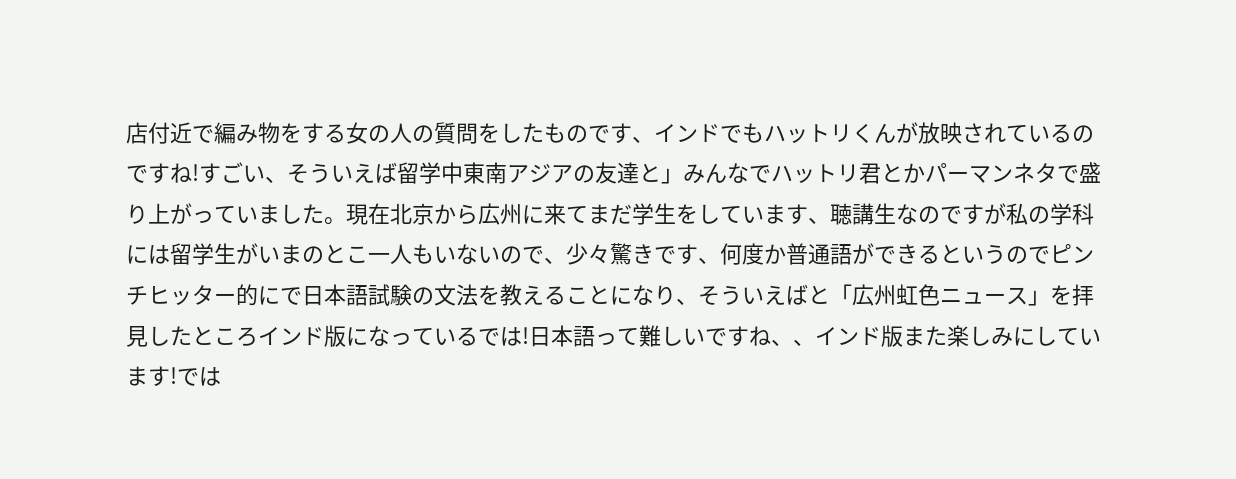店付近で編み物をする女の人の質問をしたものです、インドでもハットリくんが放映されているのですね!すごい、そういえば留学中東南アジアの友達と」みんなでハットリ君とかパーマンネタで盛り上がっていました。現在北京から広州に来てまだ学生をしています、聴講生なのですが私の学科には留学生がいまのとこ一人もいないので、少々驚きです、何度か普通語ができるというのでピンチヒッター的にで日本語試験の文法を教えることになり、そういえばと「広州虹色ニュース」を拝見したところインド版になっているでは!日本語って難しいですね、、インド版また楽しみにしています!では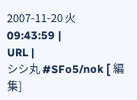2007-11-20 火 09:43:59 |
URL |
シシ丸 #SFo5/nok [ 編集]